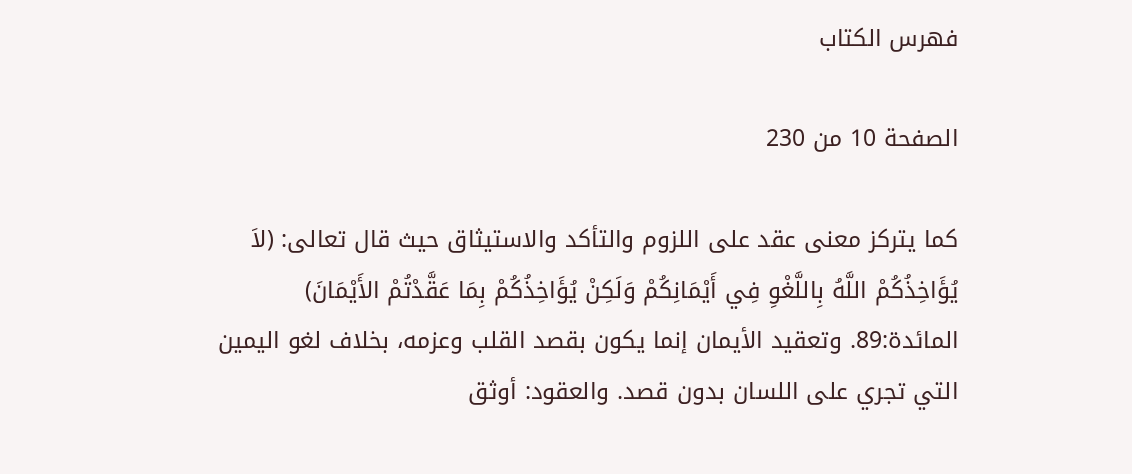فهرس الكتاب

الصفحة 10 من 230

كما يتركز معنى عقد على اللزوم والتأكد والاستيثاق حيث قال تعالى: (لاَ يُؤَاخِذُكُمْ اللَّهُ بِاللَّغْوِ فِي أَيْمَانِكُمْ وَلَكِنْ يُؤَاخِذُكُمْ بِمَا عَقَّدْتُمْ الأَيْمَانَ) المائدة:89. وتعقيد الأيمان إنما يكون بقصد القلب وعزمه، بخلاف لغو اليمين التي تجري على اللسان بدون قصد. والعقود: أوثق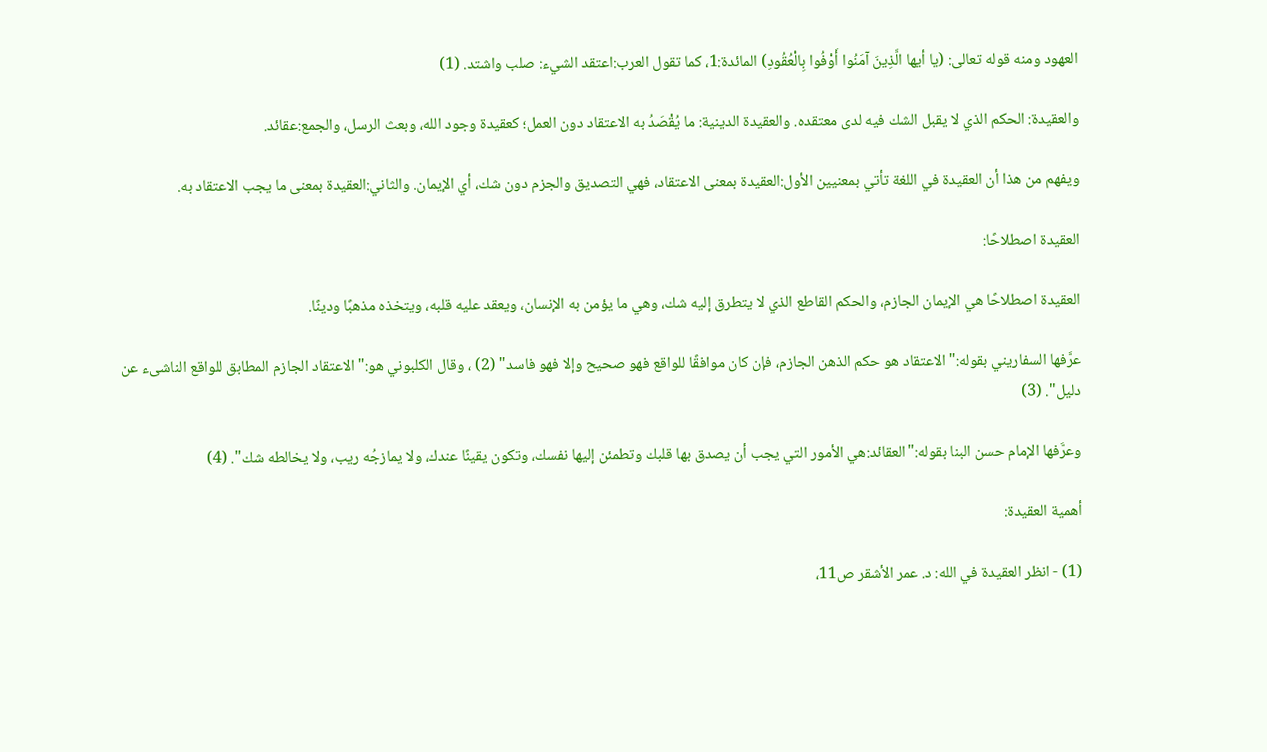العهود ومنه قوله تعالى: (يا أيها الَّذِينَ آمَنُوا أَوْفُوا بِالْعُقُودِ) المائدة:1، كما تقول العرب:اعتقد الشيء: صلب واشتد. (1)

والعقيدة: الحكم الذي لا يقبل الشك فيه لدى معتقده. والعقيدة الدينية: ما يُقْصَدُ به الاعتقاد دون العمل؛ كعقيدة وجود الله، وبعث الرسل، والجمع:عقائد.

ويفهم من هذا أن العقيدة في اللغة تأتي بمعنيين الأول:العقيدة بمعنى الاعتقاد، فهي التصديق والجزم دون شك، أي الإيمان. والثاني:العقيدة بمعنى ما يجب الاعتقاد به.

العقيدة اصطلاحًا:

العقيدة اصطلاحًا هي الإيمان الجازم، والحكم القاطع الذي لا يتطرق إليه شك، وهي ما يؤمن به الإنسان، ويعقد عليه قلبه، ويتخذه مذهبًا ودينًا.

عرَّفها السفاريني بقوله:"الاعتقاد هو حكم الذهن الجازم، فإن كان موافقًا للواقع فهو صحيح وإلا فهو فاسد" (2) ، وقال الكلبوني هو:"الاعتقاد الجازم المطابق للواقع الناشىء عن دليل". (3)

وعرَّفها الإمام حسن البنا بقوله:"العقائد:هي الأمور التي يجب أن يصدق بها قلبك وتطمئن إليها نفسك، وتكون يقينًا عندك، ولا يمازجُه ريب، ولا يخالطه شك". (4)

أهمية العقيدة:

(1) - انظر العقيدة في الله: د. عمر الأشقر ص11،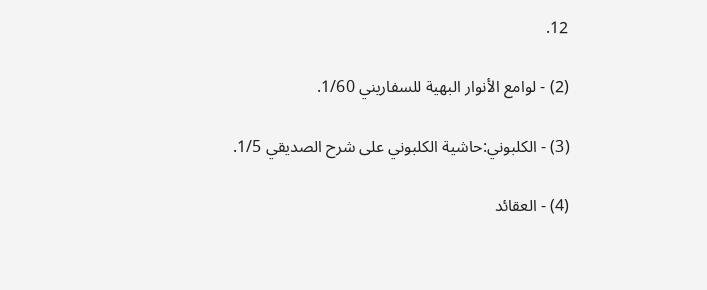12.

(2) - لوامع الأنوار البهية للسفاريني 1/60.

(3) - الكلبوني:حاشية الكلبوني على شرح الصديقي 1/5.

(4) - العقائد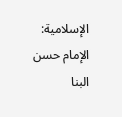الإسلامية: الإمام حسن البنا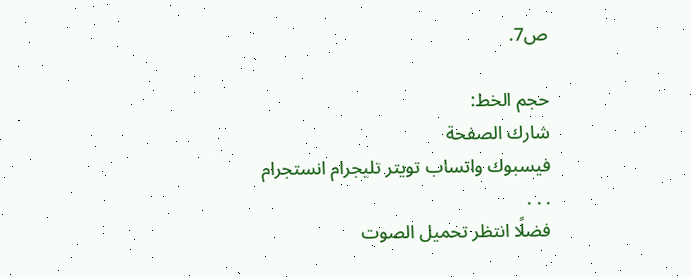ص7.

حجم الخط:
شارك الصفحة
فيسبوك واتساب تويتر تليجرام انستجرام
. . .
فضلًا انتظر تحميل الصوت